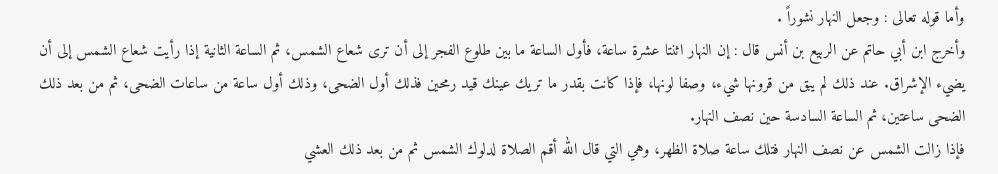وأما قوله تعالى : وجعل النهار نشوراً .
وأخرج ابن أبي حاتم عن الربيع بن أنس قال : إن النهار اثنتا عشرة ساعة، فأول الساعة ما بين طلوع الفجر إلى أن ترى شعاع الشمس، ثم الساعة الثانية إذا رأيت شعاع الشمس إلى أن يضيء الإشراق. عند ذلك لم يبق من قرونها شيء، وصفا لونها، فإذا كانت بقدر ما تريك عينك قيد رمحين فذلك أول الضحى، وذلك أول ساعة من ساعات الضحى، ثم من بعد ذلك الضحى ساعتين، ثم الساعة السادسة حين نصف النهار.
فإذا زالت الشمس عن نصف النهار فتلك ساعة صلاة الظهر، وهي التي قال الله أقم الصلاة لدلوك الشمس ثم من بعد ذلك العشي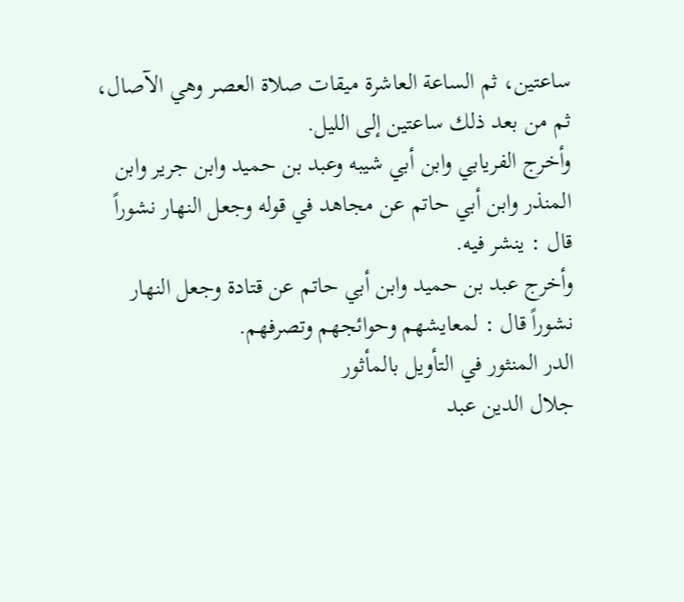ساعتين، ثم الساعة العاشرة ميقات صلاة العصر وهي الآصال، ثم من بعد ذلك ساعتين إلى الليل.
وأخرج الفريابي وابن أبي شيبه وعبد بن حميد وابن جرير وابن المنذر وابن أبي حاتم عن مجاهد في قوله وجعل النهار نشوراً قال : ينشر فيه.
وأخرج عبد بن حميد وابن أبي حاتم عن قتادة وجعل النهار نشوراً قال : لمعايشهم وحوائجهم وتصرفهم.
الدر المنثور في التأويل بالمأثور
جلال الدين عبد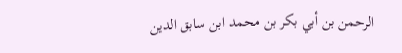الرحمن بن أبي بكر بن محمد ابن سابق الدين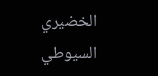الخضيري السيوطي